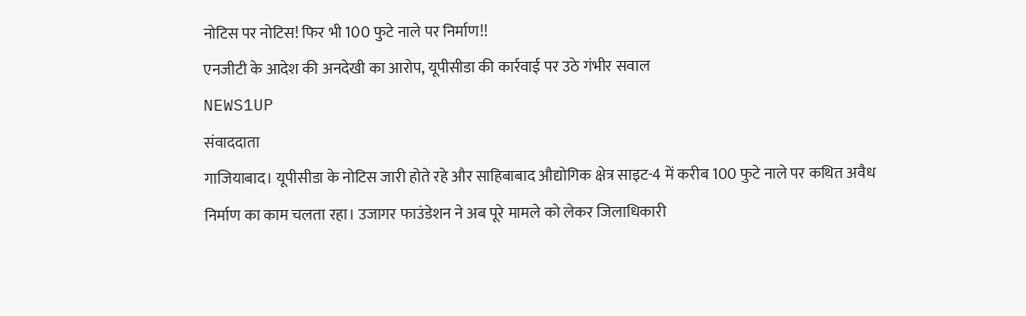नोटिस पर नोटिस! फिर भी 100 फुटे नाले पर निर्माण!!
एनजीटी के आदेश की अनदेखी का आरोप, यूपीसीडा की कार्रवाई पर उठे गंभीर सवाल
NEWS1UP
संवाददाता
गाजियाबाद। यूपीसीडा के नोटिस जारी होते रहे और साहिबाबाद औद्योगिक क्षेत्र साइट-4 में करीब 100 फुटे नाले पर कथित अवैध निर्माण का काम चलता रहा। उजागर फाउंडेशन ने अब पूरे मामले को लेकर जिलाधिकारी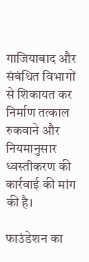गाजियाबाद और संबंधित विभागों से शिकायत कर निर्माण तत्काल रुकवाने और नियमानुसार ध्वस्तीकरण की कार्रवाई की मांग की है।

फाउंडेशन का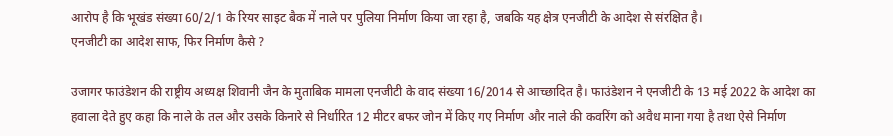आरोप है कि भूखंड संख्या 60/2/1 के रियर साइट बैक में नाले पर पुलिया निर्माण किया जा रहा है, जबकि यह क्षेत्र एनजीटी के आदेश से संरक्षित है।
एनजीटी का आदेश साफ, फिर निर्माण कैसे ?

उजागर फाउंडेशन की राष्ट्रीय अध्यक्ष शिवानी जैन के मुताबिक मामला एनजीटी के वाद संख्या 16/2014 से आच्छादित है। फाउंडेशन ने एनजीटी के 13 मई 2022 के आदेश का हवाला देते हुए कहा कि नाले के तल और उसके किनारे से निर्धारित 12 मीटर बफर जोन में किए गए निर्माण और नाले की कवरिंग को अवैध माना गया है तथा ऐसे निर्माण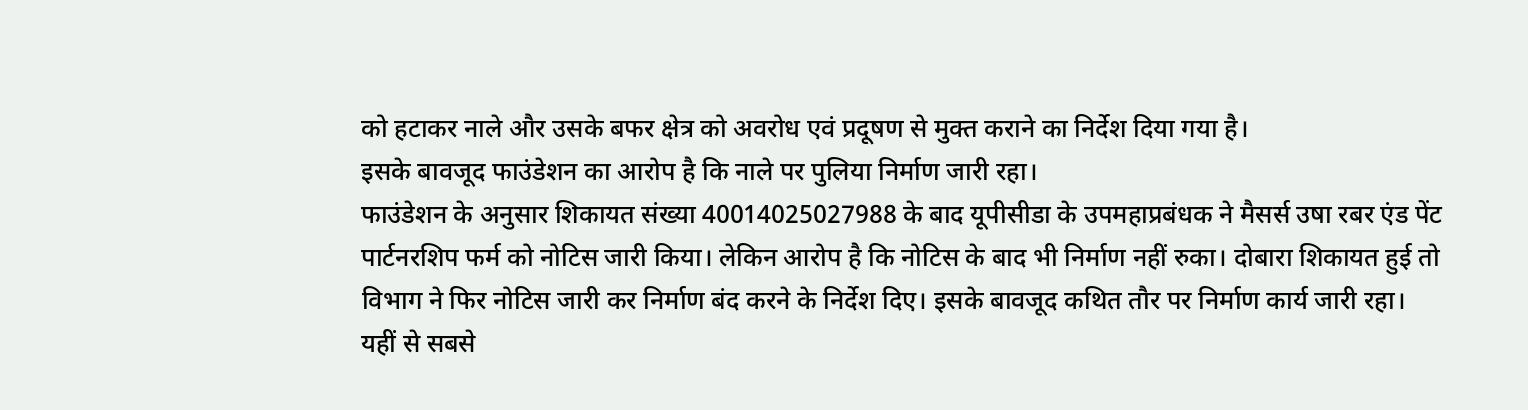को हटाकर नाले और उसके बफर क्षेत्र को अवरोध एवं प्रदूषण से मुक्त कराने का निर्देश दिया गया है।
इसके बावजूद फाउंडेशन का आरोप है कि नाले पर पुलिया निर्माण जारी रहा।
फाउंडेशन के अनुसार शिकायत संख्या 40014025027988 के बाद यूपीसीडा के उपमहाप्रबंधक ने मैसर्स उषा रबर एंड पेंट पार्टनरशिप फर्म को नोटिस जारी किया। लेकिन आरोप है कि नोटिस के बाद भी निर्माण नहीं रुका। दोबारा शिकायत हुई तो विभाग ने फिर नोटिस जारी कर निर्माण बंद करने के निर्देश दिए। इसके बावजूद कथित तौर पर निर्माण कार्य जारी रहा।
यहीं से सबसे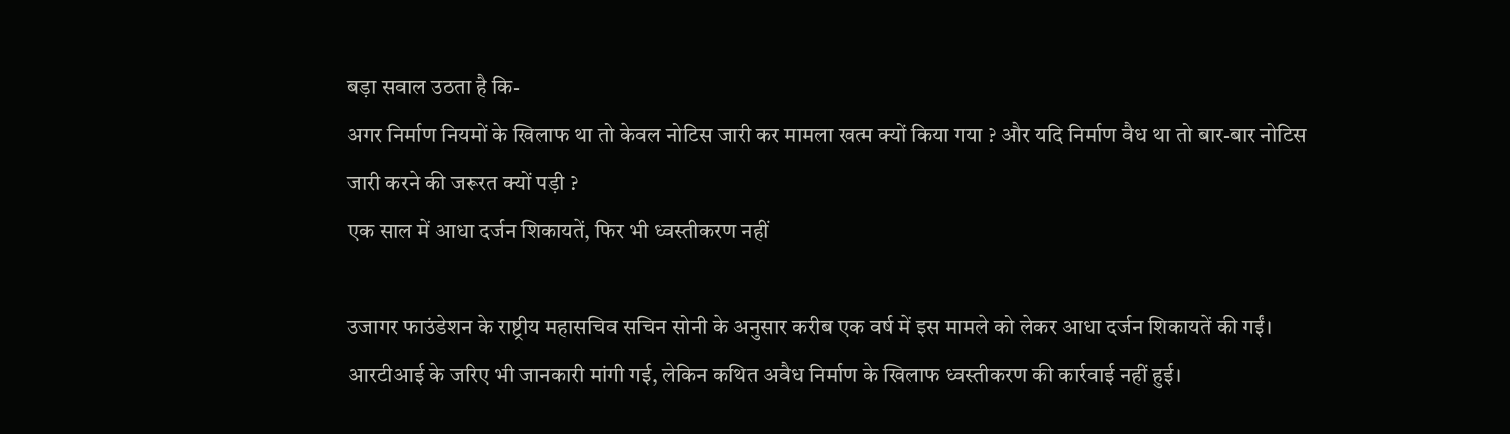बड़ा सवाल उठता है कि-
अगर निर्माण नियमों के खिलाफ था तो केवल नोटिस जारी कर मामला खत्म क्यों किया गया ? और यदि निर्माण वैध था तो बार-बार नोटिस जारी करने की जरूरत क्यों पड़ी ?
एक साल में आधा दर्जन शिकायतें, फिर भी ध्वस्तीकरण नहीं

उजागर फाउंडेशन के राष्ट्रीय महासचिव सचिन सोनी के अनुसार करीब एक वर्ष में इस मामले को लेकर आधा दर्जन शिकायतें की गईं। आरटीआई के जरिए भी जानकारी मांगी गई, लेकिन कथित अवैध निर्माण के खिलाफ ध्वस्तीकरण की कार्रवाई नहीं हुई।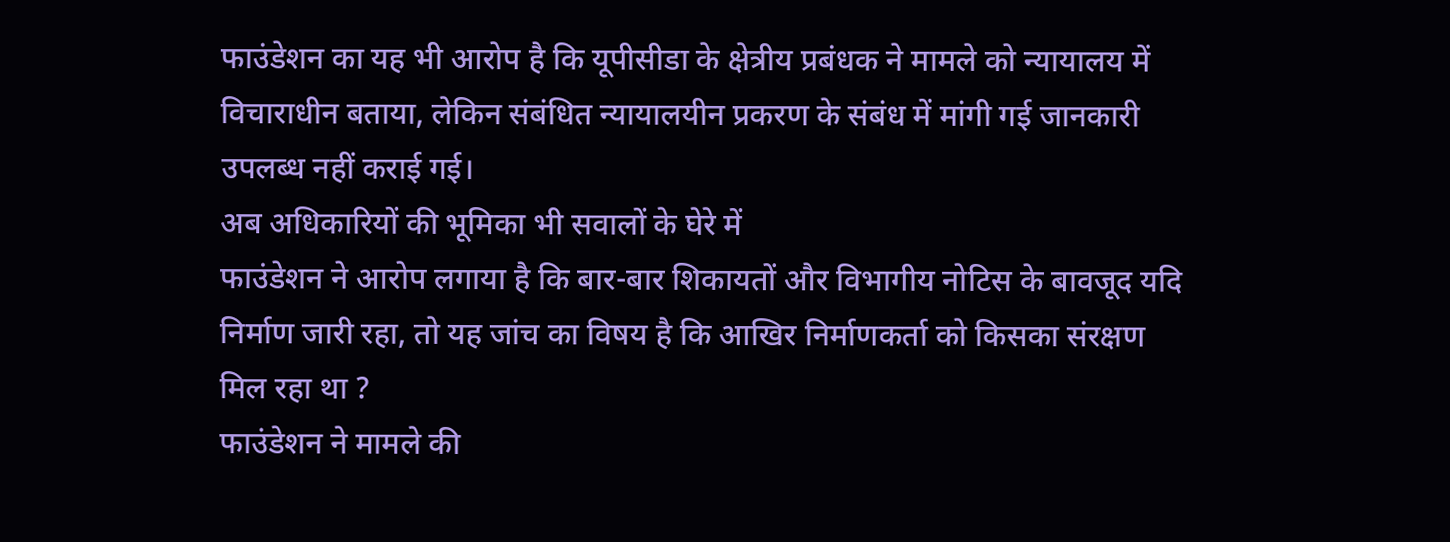फाउंडेशन का यह भी आरोप है कि यूपीसीडा के क्षेत्रीय प्रबंधक ने मामले को न्यायालय में विचाराधीन बताया, लेकिन संबंधित न्यायालयीन प्रकरण के संबंध में मांगी गई जानकारी उपलब्ध नहीं कराई गई।
अब अधिकारियों की भूमिका भी सवालों के घेरे में
फाउंडेशन ने आरोप लगाया है कि बार-बार शिकायतों और विभागीय नोटिस के बावजूद यदि निर्माण जारी रहा, तो यह जांच का विषय है कि आखिर निर्माणकर्ता को किसका संरक्षण मिल रहा था ?
फाउंडेशन ने मामले की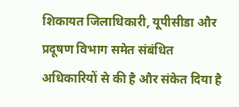शिकायत जिलाधिकारी, यूपीसीडा और प्रदूषण विभाग समेत संबंधित अधिकारियों से की है और संकेत दिया है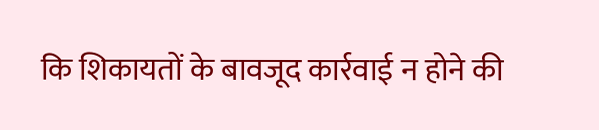कि शिकायतों के बावजूद कार्रवाई न होने की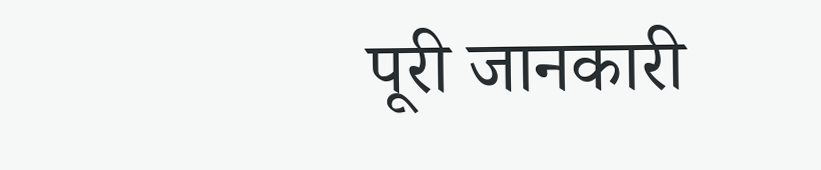पूरी जानकारी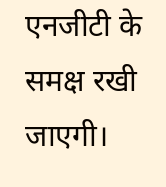एनजीटी के समक्ष रखी जाएगी।